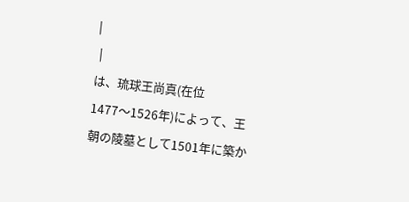|
 |
は、琉球王尚真(在位
1477〜1526年)によって、王朝の陵墓として1501年に築か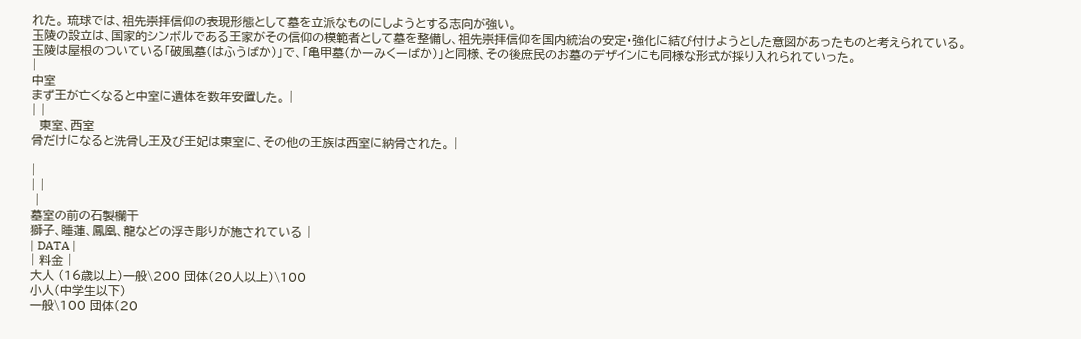れた。 琉球では、祖先崇拝信仰の表現形態として墓を立派なものにしようとする志向が強い。
玉陵の設立は、国家的シンボルである王家がその信仰の模範者として墓を整備し、祖先崇拝信仰を国内統治の安定・強化に結び付けようとした意図があったものと考えられている。
玉陵は屋根のついている「破風墓(はふうばか)」で、「亀甲墓(かーみくーばか)」と同様、その後庶民のお墓のデザインにも同様な形式が採り入れられていった。
|
中室
まず王が亡くなると中室に遺体を数年安置した。 |
| |
  東室、西室
骨だけになると洗骨し王及び王妃は東室に、その他の王族は西室に納骨された。 |

|
| |
 |
墓室の前の石製欄干
獅子、睡蓮、鳳凰、龍などの浮き彫りが施されている |
| DATA |
| 料金 |
大人 (16歳以上)一般\200 団体(20人以上)\100
小人(中学生以下)
一般\100 団体(20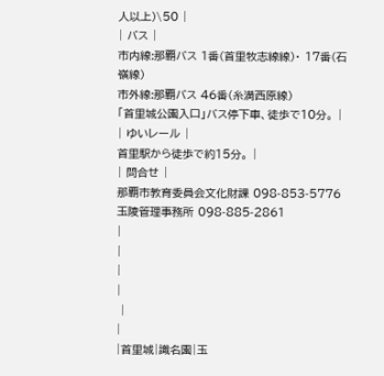人以上)\50 |
| バス |
市内線:那覇バス 1番(首里牧志線線)・ 17番(石嶺線)
市外線:那覇バス 46番(糸満西原線)
「首里城公園入口」バス停下車、徒歩で10分。 |
| ゆいレール |
首里駅から徒歩で約15分。 |
| 問合せ |
那覇市教育委員会文化財課 098-853-5776
玉陵管理事務所 098-885-2861
|
|
|
|
 |
|
|首里城|識名園|玉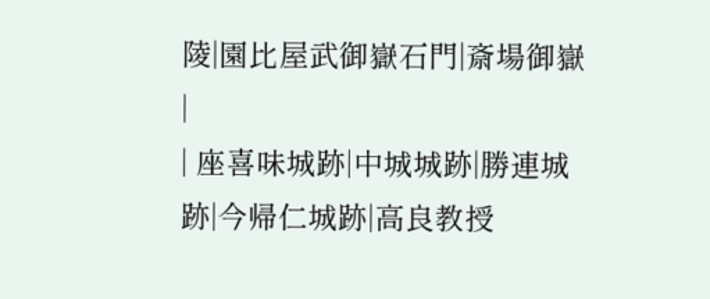陵|園比屋武御嶽石門|斎場御嶽|
| 座喜味城跡|中城城跡|勝連城跡|今帰仁城跡|高良教授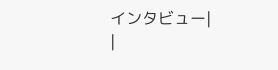インタビュー|
|